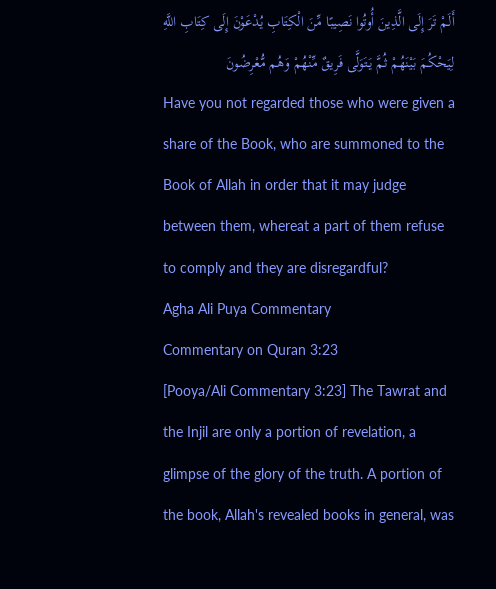أَلَمْ تَرَ إِلَى الَّذِينَ أُوتُوا نَصِيبًا مِّنَ الْكِتَابِ يُدْعَوْنَ إِلَى كِتَابِ اللَّهِ لِيَحْكُمَ بَيْنَهُمْ ثُمَّ يَتَوَلَّى فَرِيقٌ مِّنْهُمْ وَهُم مُّعْرِضُونَ
Have you not regarded those who were given a share of the Book, who are summoned to the Book of Allah in order that it may judge between them, whereat a part of them refuse to comply and they are disregardful?
Agha Ali Puya Commentary
Commentary on Quran 3:23
[Pooya/Ali Commentary 3:23] The Tawrat and the Injil are only a portion of revelation, a glimpse of the glory of the truth. A portion of the book, Allah's revealed books in general, was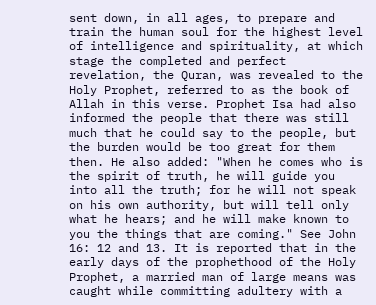sent down, in all ages, to prepare and train the human soul for the highest level of intelligence and spirituality, at which stage the completed and perfect revelation, the Quran, was revealed to the Holy Prophet, referred to as the book of Allah in this verse. Prophet Isa had also informed the people that there was still much that he could say to the people, but the burden would be too great for them then. He also added: "When he comes who is the spirit of truth, he will guide you into all the truth; for he will not speak on his own authority, but will tell only what he hears; and he will make known to you the things that are coming." See John 16: 12 and 13. It is reported that in the early days of the prophethood of the Holy Prophet, a married man of large means was caught while committing adultery with a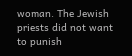woman. The Jewish priests did not want to punish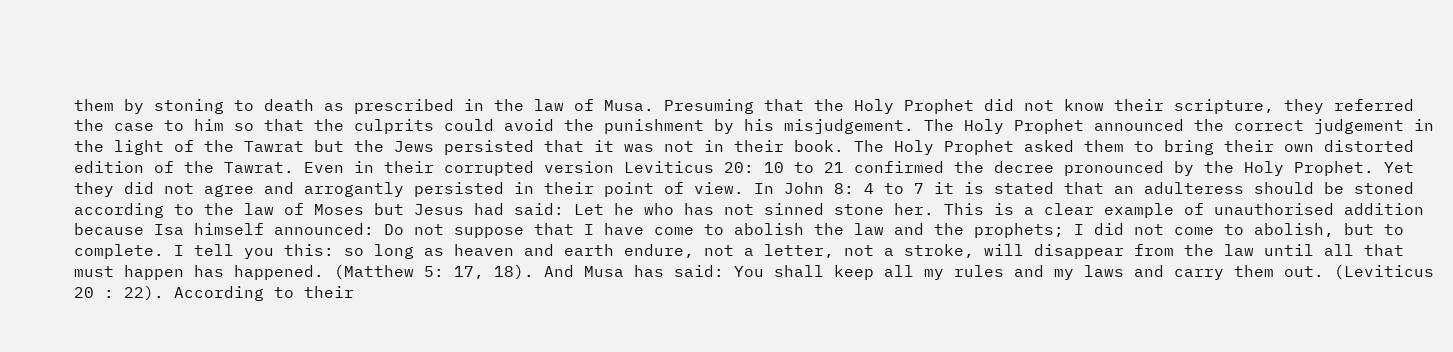them by stoning to death as prescribed in the law of Musa. Presuming that the Holy Prophet did not know their scripture, they referred the case to him so that the culprits could avoid the punishment by his misjudgement. The Holy Prophet announced the correct judgement in the light of the Tawrat but the Jews persisted that it was not in their book. The Holy Prophet asked them to bring their own distorted edition of the Tawrat. Even in their corrupted version Leviticus 20: 10 to 21 confirmed the decree pronounced by the Holy Prophet. Yet they did not agree and arrogantly persisted in their point of view. In John 8: 4 to 7 it is stated that an adulteress should be stoned according to the law of Moses but Jesus had said: Let he who has not sinned stone her. This is a clear example of unauthorised addition because Isa himself announced: Do not suppose that I have come to abolish the law and the prophets; I did not come to abolish, but to complete. I tell you this: so long as heaven and earth endure, not a letter, not a stroke, will disappear from the law until all that must happen has happened. (Matthew 5: 17, 18). And Musa has said: You shall keep all my rules and my laws and carry them out. (Leviticus 20 : 22). According to their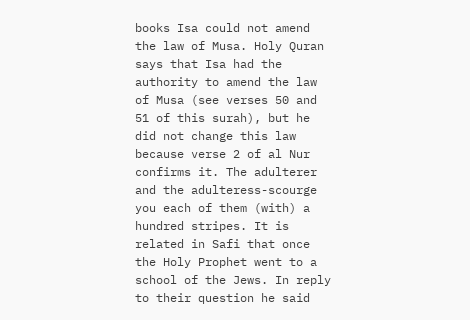books Isa could not amend the law of Musa. Holy Quran says that Isa had the authority to amend the law of Musa (see verses 50 and 51 of this surah), but he did not change this law because verse 2 of al Nur confirms it. The adulterer and the adulteress-scourge you each of them (with) a hundred stripes. It is related in Safi that once the Holy Prophet went to a school of the Jews. In reply to their question he said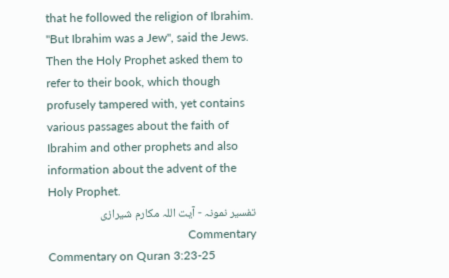that he followed the religion of Ibrahim. "But Ibrahim was a Jew", said the Jews. Then the Holy Prophet asked them to refer to their book, which though profusely tampered with, yet contains various passages about the faith of Ibrahim and other prophets and also information about the advent of the Holy Prophet.
تفسیر نمونہ - آیت اللہ مکارم شیرازی Commentary
Commentary on Quran 3:23-25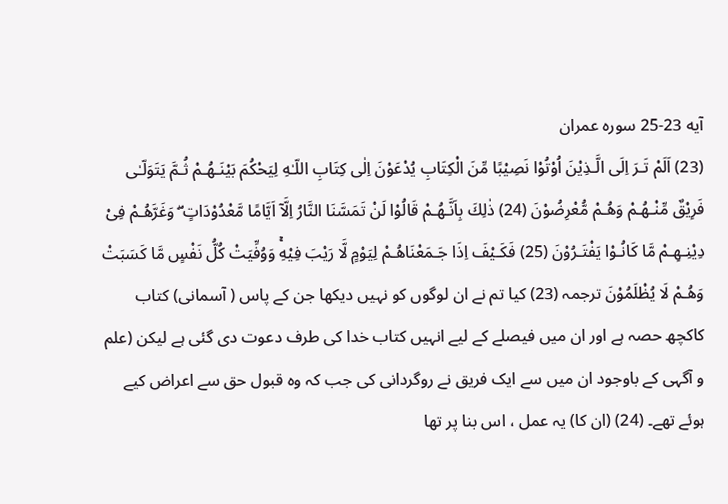آیه 23-25 سوره عمران
(23) اَلَمْ تَـرَ اِلَى الَّـذِيْنَ اُوْتُوْا نَصِيْبًا مِّنَ الْكِتَابِ يُدْعَوْنَ اِلٰى كِتَابِ اللّـٰهِ لِيَحْكُمَ بَيْنَـهُـمْ ثُـمَّ يَتَوَلّـٰى فَرِيْقٌ مِّنْـهُـمْ وَهُـمْ مُّعْرِضُوْنَ (24) ذٰلِكَ بِاَنَّـهُـمْ قَالُوْا لَنْ تَمَسَّنَا النَّارُ اِلَّآ اَيَّامًا مَّعْدُوْدَاتٍ ۖ وَغَرَّهُـمْ فِىْ دِيْنِـهِـمْ مَّا كَانُـوْا يَفْتَـرُوْنَ (25) فَكَـيْفَ اِذَا جَـمَعْنَاهُـمْ لِيَوْمٍ لَّا رَيْبَ فِيْهِۚ وَوُفِّيَتْ كُلُّ نَفْسٍ مَّا كَسَبَتْ وَهُـمْ لَا يُظْلَمُوْنَ ترجمہ (23) کیا تم نے ان لوگوں کو نہیں دیکھا جن کے پاس ( آسمانی) کتاب کاکچھ حصہ ہے اور ان میں فیصلے کے لیے انہیں کتاب خدا کی طرف دعوت دی گئی ہے لیکن (علم و آگہی کے باوجود ان میں سے ایک فریق نے روگردانی کی جب کہ وہ قبول حق سے اعراض کیے ہوئے تھے۔ (24) (ان کا) یہ عمل ، اس بنا پر تھا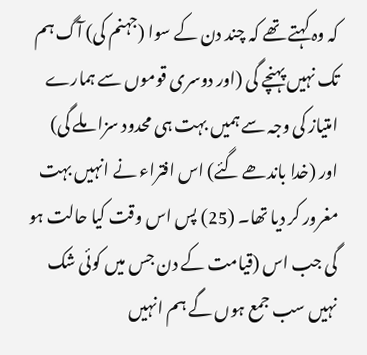کہ وہ کہتے تھے کہ چند دن کے سوا (جہنم کی) آگ ہم تک نہیں پہنچے گی (اور دوسری قوموں سے ہمارے امتیاز کی وجہ سے ہمیں بہت ہی محدود سزا ملے گی) اور (خدا باندھے گئے) اس افتراء نے انہیں بہت مغرور کر دیا تھا۔ (25) پس اس وقت کیا حالت ہو گی جب اس (قیامت کے دن جس میں کوئی شک نہیں سب جمع ہوں گے ہم انہیں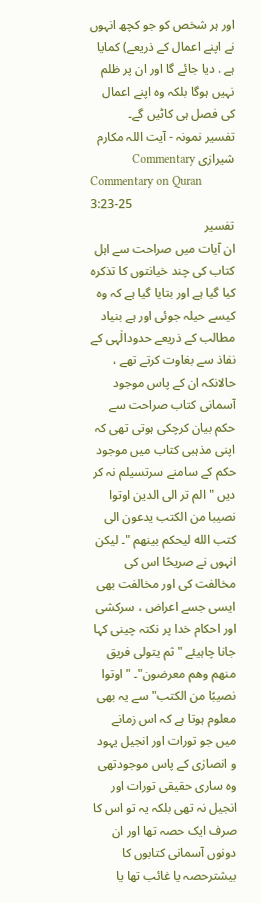اور ہر شخص کو جو کچھ انہوں نے اپنے اعمال کے ذریعے) کمایا ہے . دیا جائے گا اور ان پر ظلم نہیں ہوگا بلکہ وہ اپنے اعمال کی فصل ہی کاٹیں گے۔
تفسیر نمونہ - آیت اللہ مکارم شیرازی Commentary
Commentary on Quran 3:23-25
تفسیر
ان آیات میں صراحت سے اہل کتاب کی چند خیانتوں کا تذکرہ کیا گیا ہے اور بتایا گیا ہے کہ وہ کیسے حیلہ جوئی اور ہے بنیاد مطالب کے ذریعے حدودالٰہی کے نفاذ سے بغاوت کرتے تھے ، حالانکہ ان کے پاس موجود آسمانی کتاب صراحت سے حکم بیان کرچکی ہوتی تھی کہ اپنی مذہبی کتاب میں موجود حکم کے سامنے سرتسیلم نہ کر دیں "الم تر الى الدين اوتوا نصيبا من الكتب يدعون الى كتب الله ليحكم بينهم "۔ لیکن انہوں نے صریحًا اس کی مخالفت کی اور مخالفت بھی ایسی جسے اعراض ، سرکشی اور احکام خدا پر نکتہ چینی کہا جانا چاہیئے "ثم يتولی فريق منهم وهم معرضون"۔ " اوتوا نصيبًا من الكتب" سے یہ بھی معلوم ہوتا ہے کہ اس زمانے میں جو تورات اور انجیل یہود و انصارٰی کے پاس موجودتھی وہ ساری حقیقی تورات اور انجیل نہ تھی بلکہ یہ تو اس کا صرف ایک حصہ تھا اور ان دونوں آسمانی کتابوں کا بیشترحصہ یا غائب تھا یا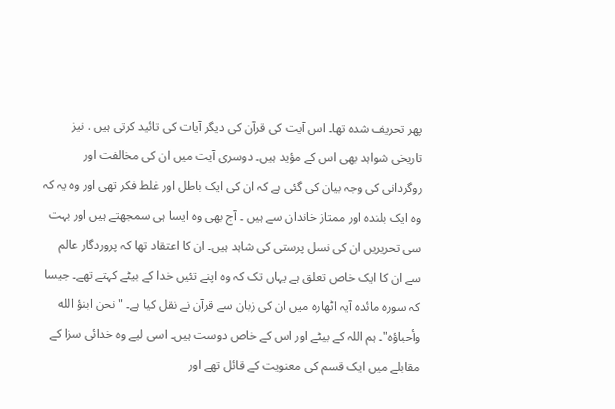پھر تحریف شدہ تھا۔ اس آیت کی قرآن کی دیگر آیات کی تائید کرتی ہیں . نیز تاریخی شواہد بھی اس کے مؤید ہیں۔ دوسری آیت میں ان کی مخالفت اور روگردانی کی وجہ بیان کی گئی ہے کہ ان کی ایک باطل اور غلط فکر تھی اور وہ یہ کہ وہ ایک بلندہ اور ممتاز خاندان سے ہیں ۔ آج بھی وہ ایسا ہی سمجھتے ہیں اور بہت سی تحریریں ان کی نسل پرستی کی شاہد ہیں۔ ان کا اعتقاد تھا کہ پروردگار عالم سے ان کا ایک خاص تعلق ہے یہاں تک کہ وہ اپنے تئیں خدا کے بیٹے کہتے تھے۔ جیسا کہ سوره مائدہ آیہ اٹھارہ میں ان کی زبان سے قرآن نے نقل کیا ہے۔ "نحن ابنؤ الله وأحباؤه"۔ ہم اللہ کے بیٹے اور اس کے خاص دوست ہیں۔ اسی لیے وہ خدائی سزا کے مقابلے میں ایک قسم کی معنویت کے قائل تھے اور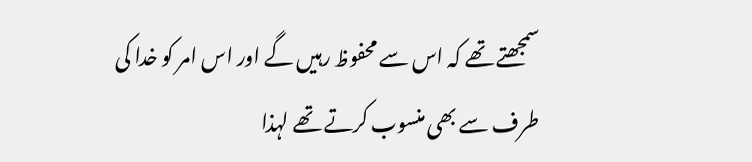سمجھتے تھے کہ اس سے محفوظ رہیں گے اور اس امر کو خدا کی طرف سے بھی منسوب کرتے تھے لہذا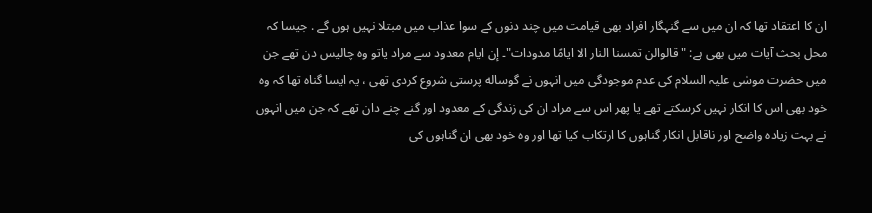ان کا اعتقاد تھا کہ ان میں سے گنہگار افراد بھی قیامت میں چند دنوں کے سوا عذاب میں مبتلا نہیں ہوں گے . جیسا کہ محل بحث آیات میں بھی ہے: "قالوالن تمسنا النار الا ايامًا مدودات"۔ إن ایام معدود سے مراد یاتو وہ چالیس دن تھے جن میں حضرت موسٰی علیہ السلام کی عدم موجودگی میں انہوں نے گوساله پرستی شروع کردی تھی ، یہ ایسا گناہ تھا کہ وہ خود بھی اس کا انکار نہیں کرسکتے تھے یا پھر اس سے مراد ان کی زندگی کے معدود اور گنے چنے دان تھے کہ جن میں انہوں نے بہت زیادہ واضح اور ناقابل انکار گناہوں کا ارتکاب کیا تھا اور وہ خود بھی ان گناہوں کی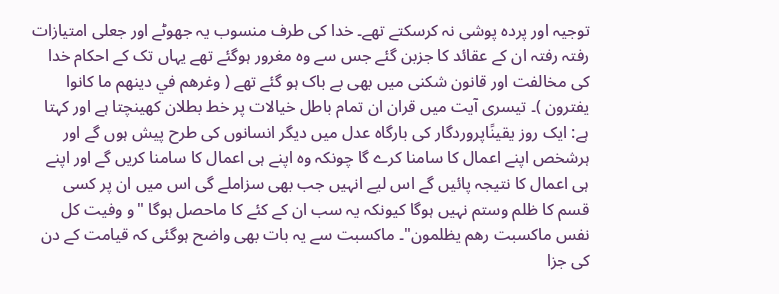توجیہ اور پردہ پوشی نہ کرسکتے تھے۔ خدا کی طرف منسوب یہ جھوٹے اور جعلی امتیازات رفتہ رفتہ ان کے عقائد کا جزبن گئے جس سے وہ مغرور ہوگئے تھے یہاں تک کے احکام خدا کی مخالفت اور قانون شکنی میں بھی بے باک ہو گئے تھے ( وغرهم في دينهم ما كانوا يفترون )۔ تیسری آیت میں قران ان تمام باطل خیالات پر خط بطلان کھینچتا ہے اور کہتا ہے: ایک روز یقینًاپروردگار کی بارگاه عدل میں دیگر انسانوں کی طرح پیش ہوں گے اور ہرشخص اپنے اعمال کا سامنا کرے گا چونکہ وہ اپنے ہی اعمال کا سامنا کریں گے اور اپنے ہی اعمال کا نتیجہ پائیں گے اس لیے انہیں جب بھی سزاملے گی اس میں ان پر کسی قسم کا ظلم وستم نہیں ہوگا کیونکہ یہ سب ان کے کئے کا ماحصل ہوگا "و وفيت كل نفس ماكسبت رھم يظلمون"۔ ماکسبت سے یہ بات بھی واضح ہوگئی کہ قیامت کے دن کی جزا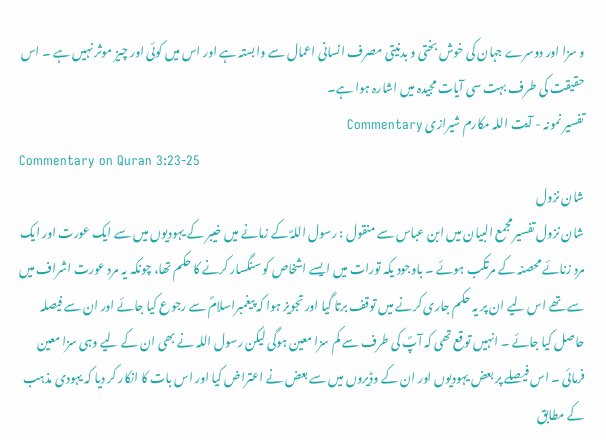و سزا اور دوسرے جہان کی خوش بختی و بدنیتی مصرف انسانی اعمال سے وابستہ ہے اور اس میں کوئی اور چیز موثر نہیں ہے ۔ اس حقیقت کی طرف بہت سی آیات مجیدہ میں اشارہ ہوا ہے۔
تفسیر نمونہ - آیت اللہ مکارم شیرازی Commentary
Commentary on Quran 3:23-25
شان نزول
شان نزول تفسیر مجمع البیان میں ابن عباس سے منقول : رسول اللہؐ کے زمانے میں خیبر کے یہودیوں میں سے ایک عورت اور ایک مرد زنائے محصنہ کے مرتکب ہوئے ۔ باوجود یکہ تورات میں ایسے اشخاص کو سنگسار کرنے کا حکم تھا، چونکہ یہ مرد عورت اشراف میں سے تھے اس لیے ان پر یہ حکم جاری کرنے میں توقف برتا گیا اور تجویز ہوا کہ پیغمبراسلامؐ سے رجوع کیا جائے اور ان سے فیصلہ حاصل کیا جائے ۔ انہیں توقع تھی کہ آپؐ کی طرف سے کم سزا معین ہوگی لیکن رسول اللہ نے بھی ان کے لیے وہی سزا معین فرمائی ۔ اس فیصلے پر بعض یہودیوں اور ان کے وڈیروں میں سے بعض نے اعتراض کیا اور اس بات کا انکار کر دیا کہ یہودی مذہب کے مطابق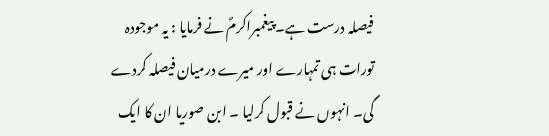فیصلہ درست ہے۔ پیغمبراکرمؐ نے فرمایا : یہ موجودہ تورات ہی تمہارے اور میرے درمیان فیصلہ کردے گی۔ انہوں نے قبول کرلیا ۔ ابن صوریا ان کا ایک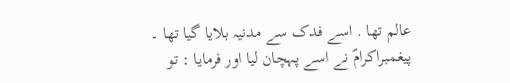عالم تھا . اسے فدک سے مدنیہ بلایا گیا تھا ۔ پیغمبراکرامؐ نے اسے پہچان لیا اور فرمایا : تو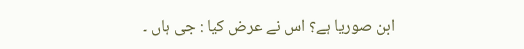ابن صوریا ہے؟ اس نے عرض کیا : جی ہاں ۔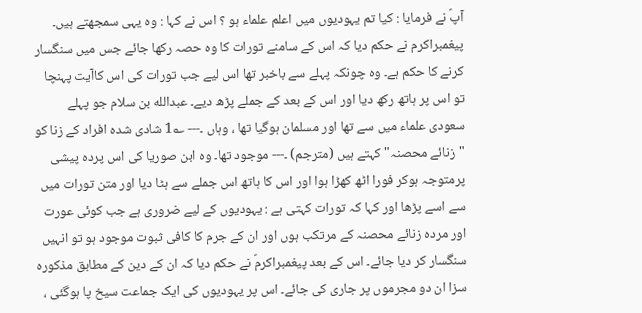آپؐ نے فرمایا : کیا تم یہودیوں میں اعلم علماء ہو ؟ اس نے کہا : وہ یہی سمجھتے ہیں۔ پیغمبراکرم نے حکم دیا کہ اس کے سامنے تورات کا وہ حصہ رکھا جائے جس میں سنگسار کرنے کا حکم ہے۔ وہ چونکہ پہلے سے باخبر تھا اس لیے جب تورات کی اس کاآیت پہنچا تو اس پر ہاتھ رکھ دیا اور اس کے بعد کے جملے پڑھ دیے۔ عبدالله بن سلام جو پہلے سعودی علماء میں سے تھا اور مسلمان ہوگیا تھا ، وہاں ۔--- ؎1 شادی شدہ افراد کے زنا کو "زنائے محصنہ" کہتے ہیں (مترجم) ۔--- موجود تھا۔ وہ ابن صوریا کی اس پردہ پیشی پرمتوجہ ہوکر فورا اٹھ کھڑا ہوا اور اس کا ہاتھ اس جملے سے ہٹا دیا اور متن تورات میں سے اسے پڑھا اور کہا کہ تورات کہتی ہے : یہودیوں کے لیے ضروری ہے جب کوئی عورت اور مردہ زنائے محصنہ کے مرتکب ہوں اور ان کے جرم کا کافی ثبوت موجود ہو تو انہیں سنگسار کر دیا جائے۔ اس کے بعد پیغمبراکرمؐ نے حکم دیا کہ ان کے دین کے مطابق مذکورہ سزا ان دو مجرموں پر جاری کی جائے۔ اس پر یہودیوں کی ایک جماعت سیخ پا ہوگئی ،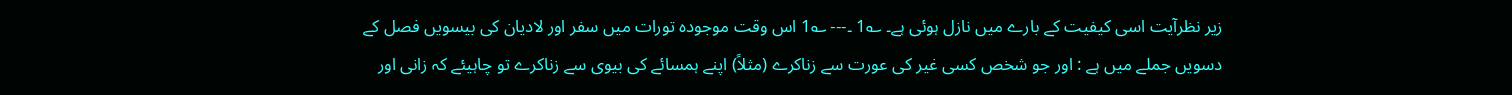زیر نظرآیت اسی کیفیت کے بارے میں نازل ہوئی ہے۔ ؎1 ۔--- ؎1 اس وقت موجودہ تورات میں سفر اور لادیان کی بیسویں فصل کے دسویں جملے میں ہے : اور جو شخص کسی غیر کی عورت سے زناکرے (مثلاً) اپنے ہمسائے کی بیوی سے زناکرے تو چاہیئے کہ زانی اور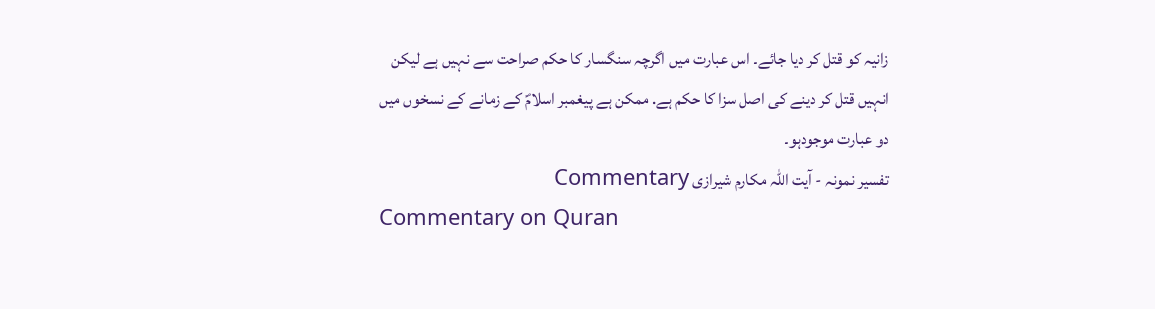زانیہ کو قتل کر دیا جائے۔ اس عبارت میں اگرچہ سنگسار کا حکم صراحت سے نہیں ہے لیکن انہیں قتل کر دینے کی اصل سزا کا حکم ہے. ممکن ہے پیغمبر اسلامؐ کے زمانے کے نسخوں میں دو عبارت موجودہو۔
تفسیر نمونہ - آیت اللہ مکارم شیرازی Commentary
Commentary on Quran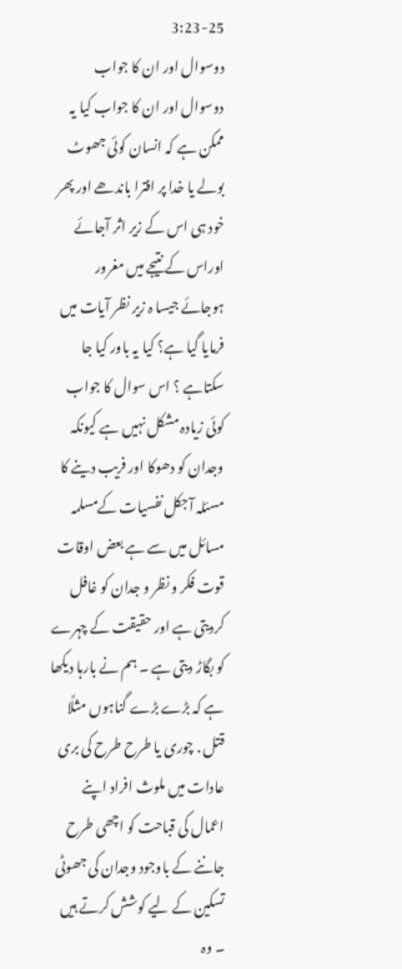3:23-25
دوسوال اور ان کا جواب
دوسوال اور ان کا جواب کیا یہ ممکن ہے کہ انسان کوئی جھوٹ بولے یا خدا پر افترا باندھے اور پھر خود ہی اس کے زیر اثر آجائے اوراس کے نتیجے میں مغرور ہوجائے جیسا ہ زیر نظر آیات میں فرمایا گیا ہے؟ کیا یہ باور کیا جا سکتاہے ؟ اس سوال کا جواب کوئی زیادہ مشکل نہیں ہے کیونکہ وجدان کو دھوکا اور فریب دینے کا مسئلہ آجکل نفسیات کےمسلمہ مسائل میں سے ہے بعض اوقات قوت فکر و نظر و جدان کو غافل کردیتی ہے اور حقیقت کے چہرے کو بگاڑ دیتی ہے ۔ ہم نے بارہا دیکھا ہے کہ بڑے بڑے گناہوں مثلًا قتل . چوری یا طرح طرح کی بری عادات میں ملوث افراد اپنے اعمال کی قباحت کو اچھی طرح جاننے کے باوجود وجدان کی جھوٹی تسکین کے لیے کوشش کرتے ہیں ۔ وہ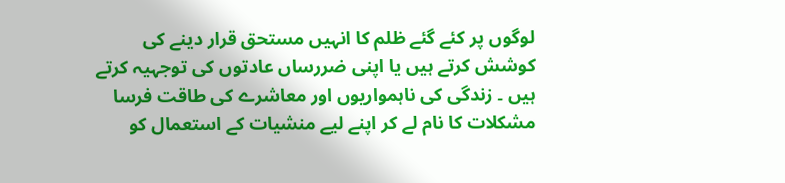لوگوں پر کئے گئے ظلم کا انہیں مستحق قرار دینے کی کوشش کرتے ہیں یا اپنی ضررساں عادتوں کی توجہیہ کرتے ہیں ۔ زندگی کی ناہمواریوں اور معاشرے کی طاقت فرسا مشکلات کا نام لے کر اپنے لیے منشیات کے استعمال کو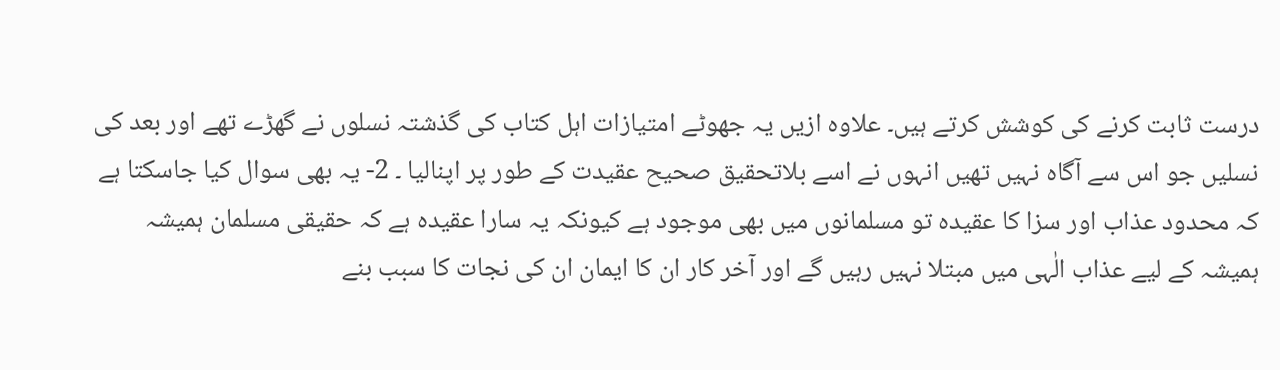درست ثابت کرنے کی کوشش کرتے ہیں۔ علاوہ ازیں یہ جھوٹے امتیازات اہل کتاب کی گذشتہ نسلوں نے گھڑے تھے اور بعد کی نسلیں جو اس سے آگاہ نہیں تھیں انہوں نے اسے بلاتحقیق صحیح عقیدت کے طور پر اپنالیا ۔ 2- یہ بھی سوال کیا جاسکتا ہے کہ محدود عذاب اور سزا کا عقیدہ تو مسلمانوں میں بھی موجود ہے کیونکہ یہ سارا عقیدہ ہے کہ حقیقی مسلمان ہمیشہ ہمیشہ کے لیے عذاب الٰہی میں مبتلا نہیں رہیں گے اور آخر کار ان کا ایمان ان کی نجات کا سبب بنے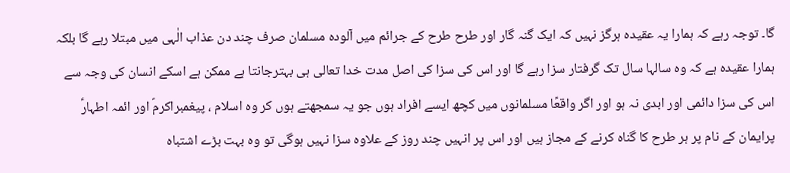گا۔ توجہ رہے کہ ہمارا یہ عقیدہ ہرگز نہیں کہ ایک گنہ گار اور طرح طرح کے جرائم میں آلودہ مسلمان صرف چند دن عذاب الٰہی میں مبتلا رہے گا بلکہ ہمارا عقیدہ ہے کہ وہ سالہا سال تک گرفتار سزا رہے گا اور اس کی سزا کی اصل مدت خدا تعالی ہی بہترجانتا ہے ممکن ہے اسکے انسان کی وجہ سے اس کی سزا دائمی اور ابدی نہ ہو اور اگر واقعًا مسلمانوں میں کچھ ایسے افراد ہوں جو یہ سمجھتے ہوں کر وہ اسلام ، پیغمبراکرمؐ اور ائمہ اطہارؑ پرایمان کے نام پر ہر طرح کا گناہ کرنے کے مجاز ہیں اور اس پر انہیں چند روز کے علاوہ سزا نہیں ہوگی تو وہ بہت بڑے اشتباہ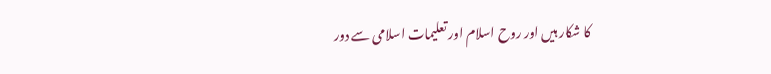کا شکار ہیں اور روح اسلام اور تعلیمات اسلامی سے دور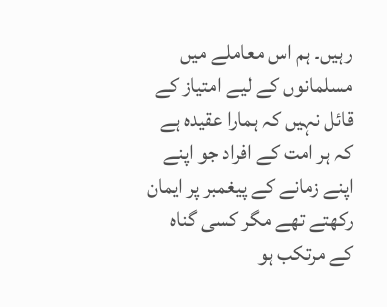رہیں۔ ہم اس معاملے میں مسلمانوں کے لیے امتیاز کے قائل نہیں کہ ہمارا عقیدہ ہے کہ ہر امت کے افراد جو اپنے اپنے زمانے کے پیغمبر پر ایمان رکھتے تھے مگر کسی گناہ کے مرتکب ہو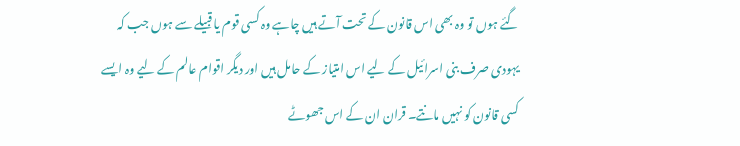گئے ہوں تو وہ بھی اس قانون کے تحت آتے ہیں چاہے وہ کسی قوم یا قبیلے سے ہوں جب کہ یہودی صرف بنی اسرائیل کے لیے اس امتیاز کے حامل ہیں اور دیگر اقوام عالم کے لیے وہ ایسے کسی قانون کو نہیں مانتے۔ قران ان کے اس جھوٹے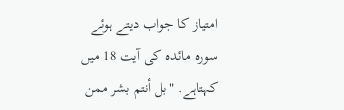امتیاز کا جواب دیتے ہوئے سورہ مائدہ کی آیت 18 میں کہتاہے. "بل أنتم بشر ممن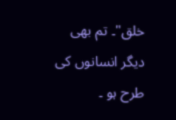خلق"۔ تم بھی دیگر انسانوں کی طرح ہو ۔